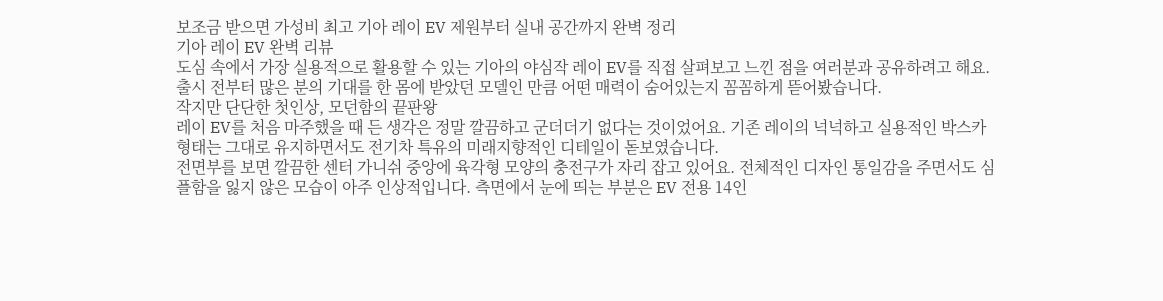보조금 받으면 가성비 최고 기아 레이 EV 제원부터 실내 공간까지 완벽 정리
기아 레이 EV 완벽 리뷰
도심 속에서 가장 실용적으로 활용할 수 있는 기아의 야심작 레이 EV를 직접 살펴보고 느낀 점을 여러분과 공유하려고 해요. 출시 전부터 많은 분의 기대를 한 몸에 받았던 모델인 만큼 어떤 매력이 숨어있는지 꼼꼼하게 뜯어봤습니다.
작지만 단단한 첫인상, 모던함의 끝판왕
레이 EV를 처음 마주했을 때 든 생각은 정말 깔끔하고 군더더기 없다는 것이었어요. 기존 레이의 넉넉하고 실용적인 박스카 형태는 그대로 유지하면서도 전기차 특유의 미래지향적인 디테일이 돋보였습니다.
전면부를 보면 깔끔한 센터 가니쉬 중앙에 육각형 모양의 충전구가 자리 잡고 있어요. 전체적인 디자인 통일감을 주면서도 심플함을 잃지 않은 모습이 아주 인상적입니다. 측면에서 눈에 띄는 부분은 EV 전용 14인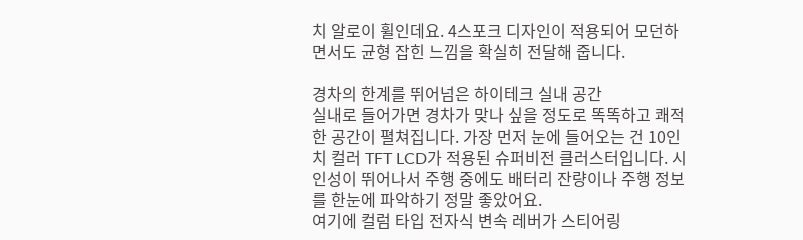치 알로이 휠인데요. 4스포크 디자인이 적용되어 모던하면서도 균형 잡힌 느낌을 확실히 전달해 줍니다.

경차의 한계를 뛰어넘은 하이테크 실내 공간
실내로 들어가면 경차가 맞나 싶을 정도로 똑똑하고 쾌적한 공간이 펼쳐집니다. 가장 먼저 눈에 들어오는 건 10인치 컬러 TFT LCD가 적용된 슈퍼비전 클러스터입니다. 시인성이 뛰어나서 주행 중에도 배터리 잔량이나 주행 정보를 한눈에 파악하기 정말 좋았어요.
여기에 컬럼 타입 전자식 변속 레버가 스티어링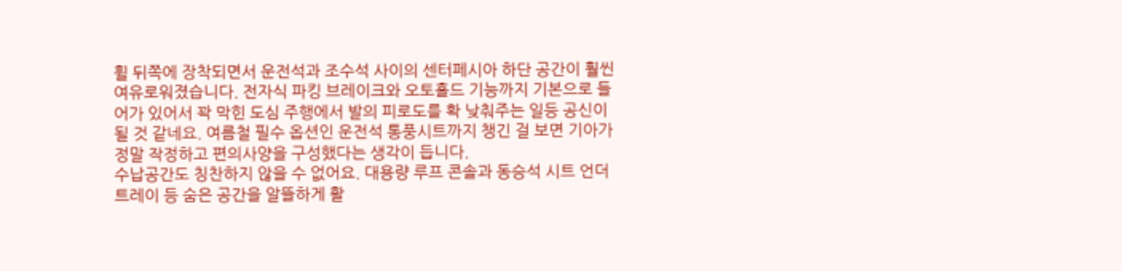휠 뒤쪽에 장착되면서 운전석과 조수석 사이의 센터페시아 하단 공간이 훨씬 여유로워졌습니다. 전자식 파킹 브레이크와 오토홀드 기능까지 기본으로 들어가 있어서 꽉 막힌 도심 주행에서 발의 피로도를 확 낮춰주는 일등 공신이 될 것 같네요. 여름철 필수 옵션인 운전석 통풍시트까지 챙긴 걸 보면 기아가 정말 작정하고 편의사양을 구성했다는 생각이 듭니다.
수납공간도 칭찬하지 않을 수 없어요. 대용량 루프 콘솔과 동승석 시트 언더 트레이 등 숨은 공간을 알뜰하게 활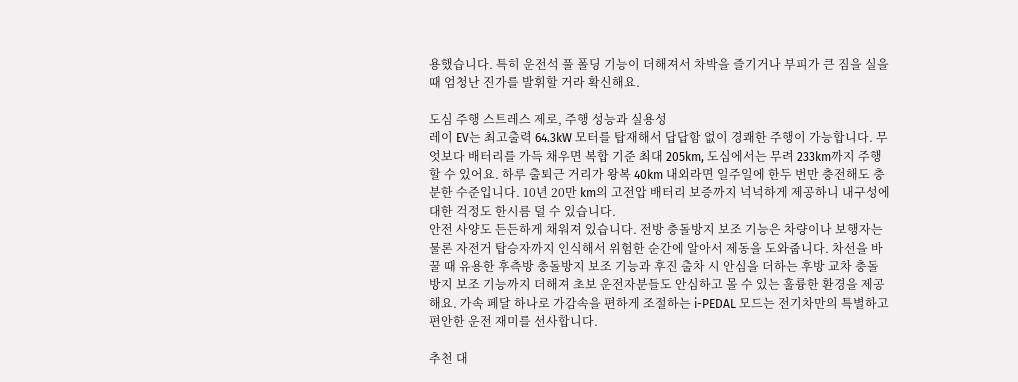용했습니다. 특히 운전석 풀 폴딩 기능이 더해져서 차박을 즐기거나 부피가 큰 짐을 실을 때 엄청난 진가를 발휘할 거라 확신해요.

도심 주행 스트레스 제로, 주행 성능과 실용성
레이 EV는 최고출력 64.3kW 모터를 탑재해서 답답함 없이 경쾌한 주행이 가능합니다. 무엇보다 배터리를 가득 채우면 복합 기준 최대 205km, 도심에서는 무려 233km까지 주행할 수 있어요. 하루 출퇴근 거리가 왕복 40km 내외라면 일주일에 한두 번만 충전해도 충분한 수준입니다. 10년 20만 km의 고전압 배터리 보증까지 넉넉하게 제공하니 내구성에 대한 걱정도 한시름 덜 수 있습니다.
안전 사양도 든든하게 채워져 있습니다. 전방 충돌방지 보조 기능은 차량이나 보행자는 물론 자전거 탑승자까지 인식해서 위험한 순간에 알아서 제동을 도와줍니다. 차선을 바꿀 때 유용한 후측방 충돌방지 보조 기능과 후진 출차 시 안심을 더하는 후방 교차 충돌방지 보조 기능까지 더해져 초보 운전자분들도 안심하고 몰 수 있는 훌륭한 환경을 제공해요. 가속 페달 하나로 가감속을 편하게 조절하는 i-PEDAL 모드는 전기차만의 특별하고 편안한 운전 재미를 선사합니다.

추천 대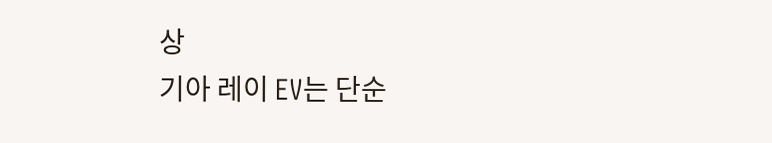상
기아 레이 EV는 단순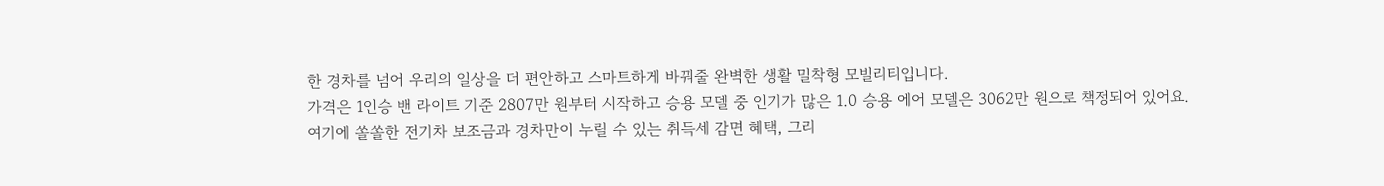한 경차를 넘어 우리의 일상을 더 편안하고 스마트하게 바꿔줄 완벽한 생활 밀착형 모빌리티입니다.
가격은 1인승 밴 라이트 기준 2807만 원부터 시작하고 승용 모델 중 인기가 많은 1.0 승용 에어 모델은 3062만 원으로 책정되어 있어요.
여기에 쏠쏠한 전기차 보조금과 경차만이 누릴 수 있는 취득세 감면 혜택, 그리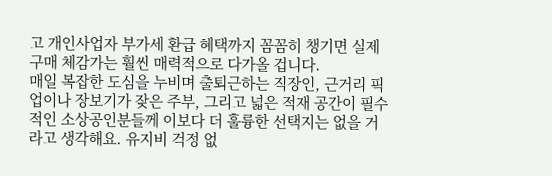고 개인사업자 부가세 환급 혜택까지 꼼꼼히 챙기면 실제 구매 체감가는 훨씬 매력적으로 다가올 겁니다.
매일 복잡한 도심을 누비며 출퇴근하는 직장인, 근거리 픽업이나 장보기가 잦은 주부, 그리고 넓은 적재 공간이 필수적인 소상공인분들께 이보다 더 훌륭한 선택지는 없을 거라고 생각해요. 유지비 걱정 없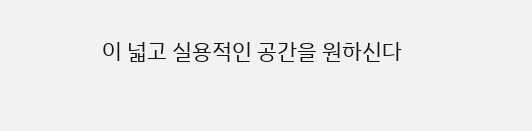이 넓고 실용적인 공간을 원하신다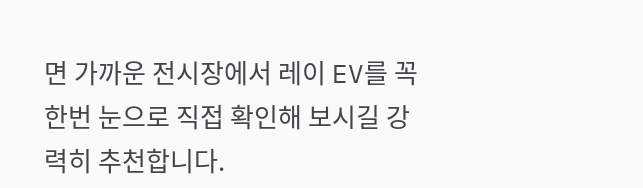면 가까운 전시장에서 레이 EV를 꼭 한번 눈으로 직접 확인해 보시길 강력히 추천합니다.